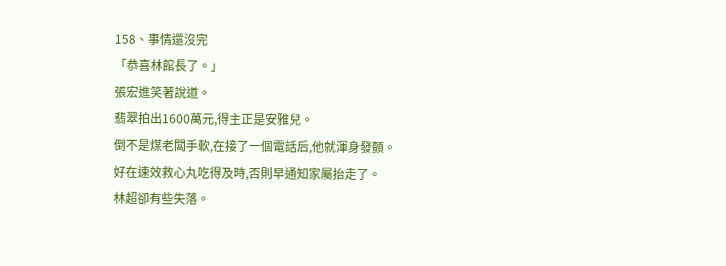158、事情還沒完
「恭喜林館長了。」
張宏進笑著說道。
翡翠拍出1600萬元,得主正是安雅兒。
倒不是煤老闆手軟,在接了一個電話后,他就渾身發顫。
好在速效救心丸吃得及時,否則早通知家屬抬走了。
林超卻有些失落。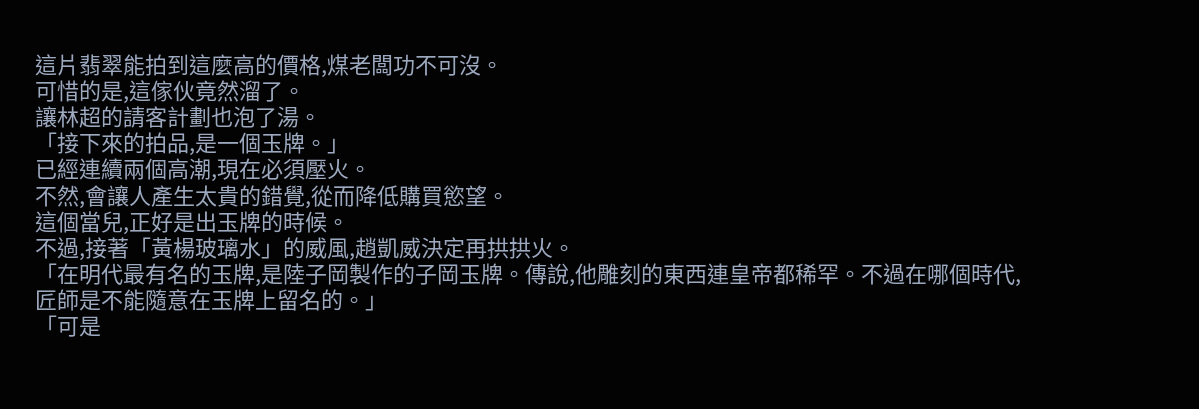這片翡翠能拍到這麼高的價格,煤老闆功不可沒。
可惜的是,這傢伙竟然溜了。
讓林超的請客計劃也泡了湯。
「接下來的拍品,是一個玉牌。」
已經連續兩個高潮,現在必須壓火。
不然,會讓人產生太貴的錯覺,從而降低購買慾望。
這個當兒,正好是出玉牌的時候。
不過,接著「黃楊玻璃水」的威風,趙凱威決定再拱拱火。
「在明代最有名的玉牌,是陸子岡製作的子岡玉牌。傳說,他雕刻的東西連皇帝都稀罕。不過在哪個時代,匠師是不能隨意在玉牌上留名的。」
「可是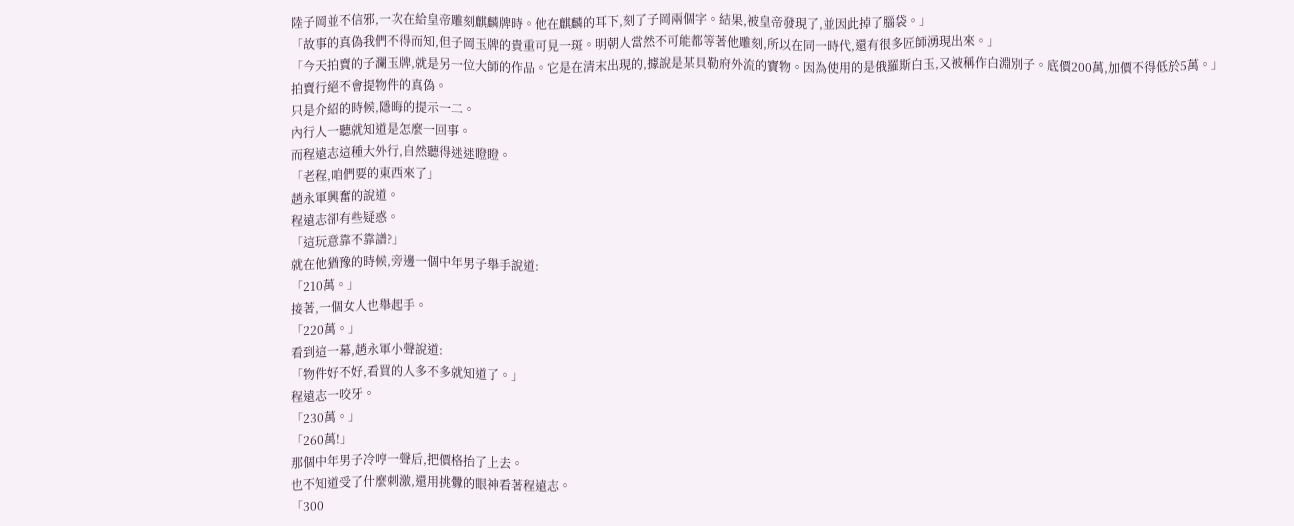陸子岡並不信邪,一次在給皇帝雕刻麒麟牌時。他在麒麟的耳下,刻了子岡兩個字。結果,被皇帝發現了,並因此掉了腦袋。」
「故事的真偽我們不得而知,但子岡玉牌的貴重可見一斑。明朝人當然不可能都等著他雕刻,所以在同一時代,還有很多匠師湧現出來。」
「今天拍賣的子瀾玉牌,就是另一位大師的作品。它是在清末出現的,據說是某貝勒府外流的寶物。因為使用的是俄羅斯白玉,又被稱作白淵別子。底價200萬,加價不得低於5萬。」
拍賣行絕不會提物件的真偽。
只是介紹的時候,隱晦的提示一二。
內行人一聽就知道是怎麼一回事。
而程遠志這種大外行,自然聽得迷迷瞪瞪。
「老程,咱們要的東西來了」
趙永軍興奮的說道。
程遠志卻有些疑惑。
「這玩意靠不靠譜?」
就在他猶豫的時候,旁邊一個中年男子舉手說道:
「210萬。」
接著,一個女人也舉起手。
「220萬。」
看到這一幕,趙永軍小聲說道:
「物件好不好,看買的人多不多就知道了。」
程遠志一咬牙。
「230萬。」
「260萬!」
那個中年男子冷哼一聲后,把價格抬了上去。
也不知道受了什麼刺激,還用挑釁的眼神看著程遠志。
「300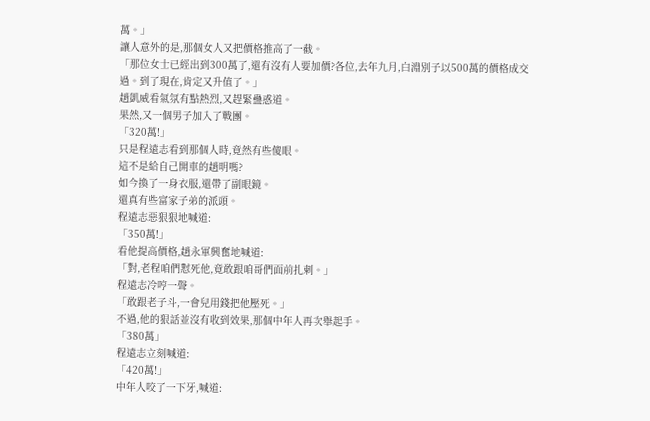萬。」
讓人意外的是,那個女人又把價格推高了一截。
「那位女士已經出到300萬了,還有沒有人要加價?各位,去年九月,白淵別子以500萬的價格成交過。到了現在,肯定又升值了。」
趙凱威看氣氛有點熱烈,又趕緊蠱惑道。
果然,又一個男子加入了戰團。
「320萬!」
只是程遠志看到那個人時,竟然有些傻眼。
這不是給自己開車的趙明嗎?
如今換了一身衣服,還帶了副眼鏡。
還真有些富家子弟的派頭。
程遠志惡狠狠地喊道:
「350萬!」
看他提高價格,趙永軍興奮地喊道:
「對,老程咱們懟死他,竟敢跟咱哥們面前扎刺。」
程遠志冷哼一聲。
「敢跟老子斗,一會兒用錢把他壓死。」
不過,他的狠話並沒有收到效果,那個中年人再次舉起手。
「380萬」
程遠志立刻喊道:
「420萬!」
中年人咬了一下牙,喊道: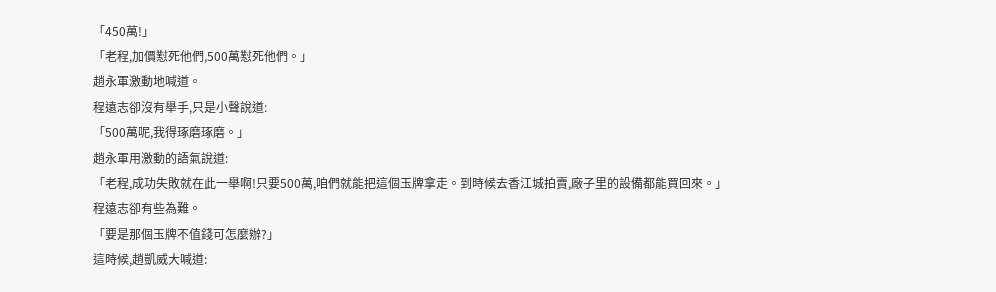「450萬!」
「老程,加價懟死他們,500萬懟死他們。」
趙永軍激動地喊道。
程遠志卻沒有舉手,只是小聲說道:
「500萬呢,我得琢磨琢磨。」
趙永軍用激動的語氣說道:
「老程,成功失敗就在此一舉啊!只要500萬,咱們就能把這個玉牌拿走。到時候去香江城拍賣,廠子里的設備都能買回來。」
程遠志卻有些為難。
「要是那個玉牌不值錢可怎麼辦?」
這時候,趙凱威大喊道: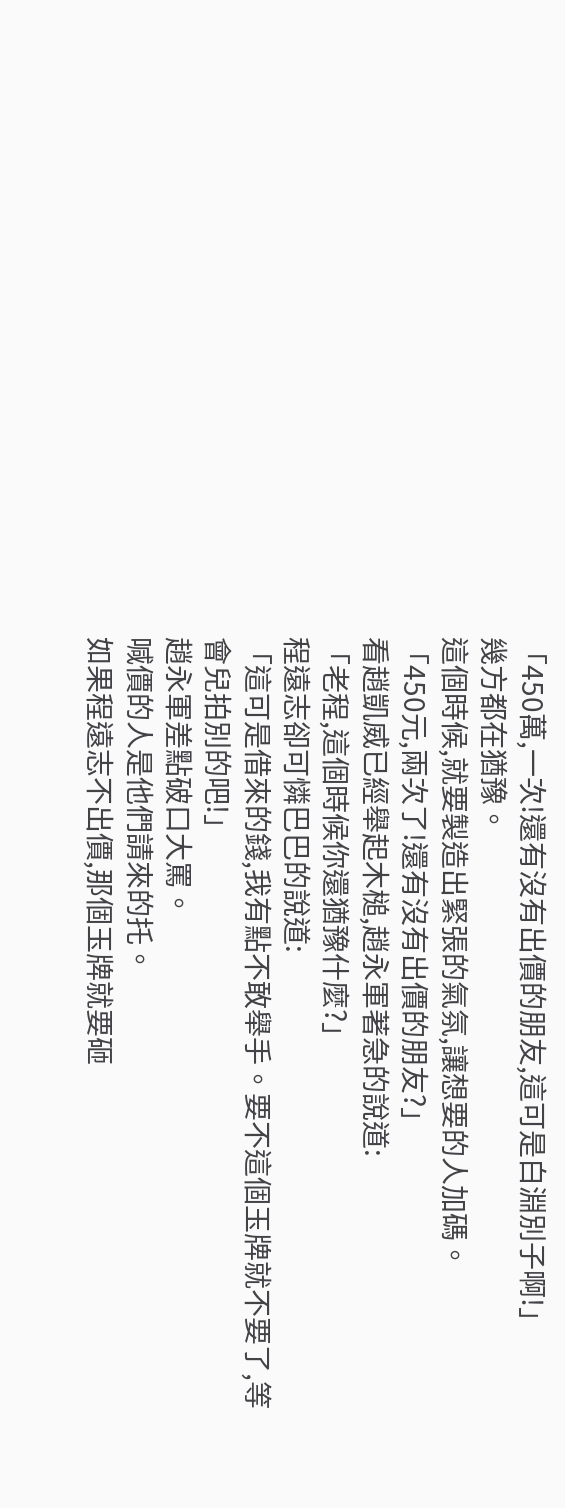「450萬,一次!還有沒有出價的朋友,這可是白淵別子啊!」
幾方都在猶豫。
這個時候,就要製造出緊張的氣氛,讓想要的人加碼。
「450元,兩次了!還有沒有出價的朋友?」
看趙凱威已經舉起木槌,趙永軍著急的說道:
「老程,這個時候你還猶豫什麼?」
程遠志卻可憐巴巴的說道:
「這可是借來的錢,我有點不敢舉手。要不這個玉牌就不要了,等會兒拍別的吧!」
趙永軍差點破口大罵。
喊價的人是他們請來的托。
如果程遠志不出價,那個玉牌就要砸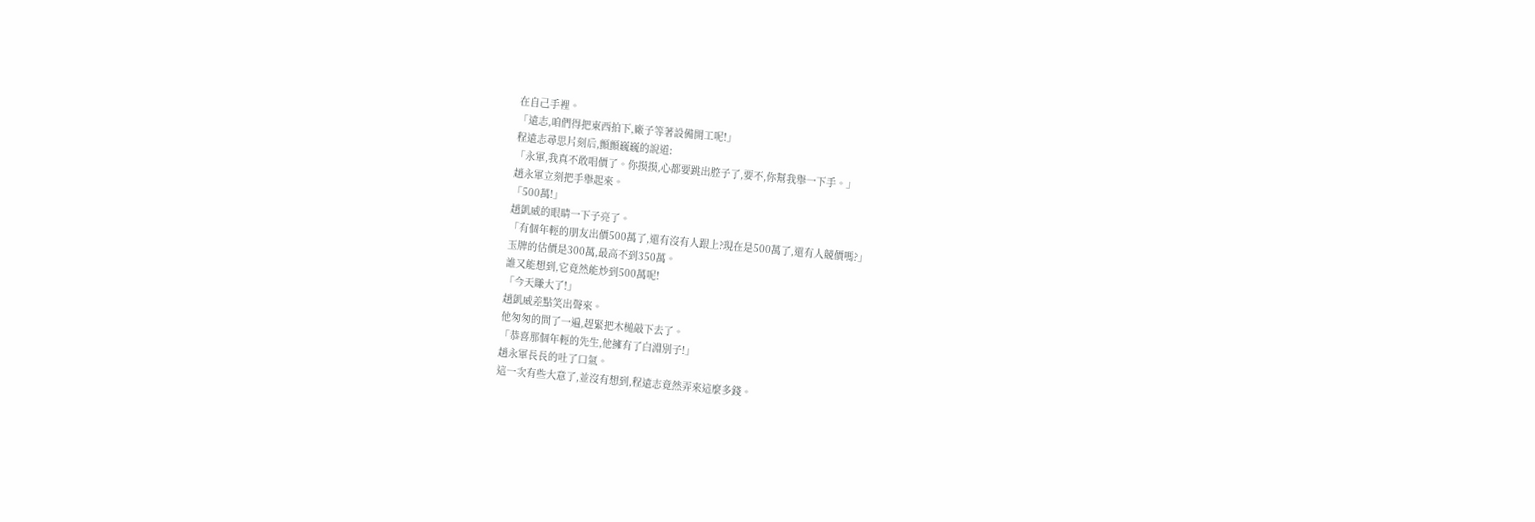在自己手裡。
「遠志,咱們得把東西拍下,廠子等著設備開工呢!」
程遠志尋思片刻后,顫顫巍巍的說道:
「永軍,我真不敢唱價了。你摸摸,心都要跳出腔子了,要不,你幫我舉一下手。」
趙永軍立刻把手舉起來。
「500萬!」
趙凱威的眼睛一下子亮了。
「有個年輕的朋友出價500萬了,還有沒有人跟上?現在是500萬了,還有人競價嗎?」
玉牌的估價是300萬,最高不到350萬。
誰又能想到,它竟然能炒到500萬呢!
「今天賺大了!」
趙凱威差點笑出聲來。
他匆匆的問了一遍,趕緊把木槌敲下去了。
「恭喜那個年輕的先生,他擁有了白淵別子!」
趙永軍長長的吐了口氣。
這一次有些大意了,並沒有想到,程遠志竟然弄來這麼多錢。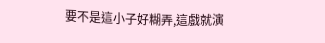要不是這小子好糊弄,這戲就演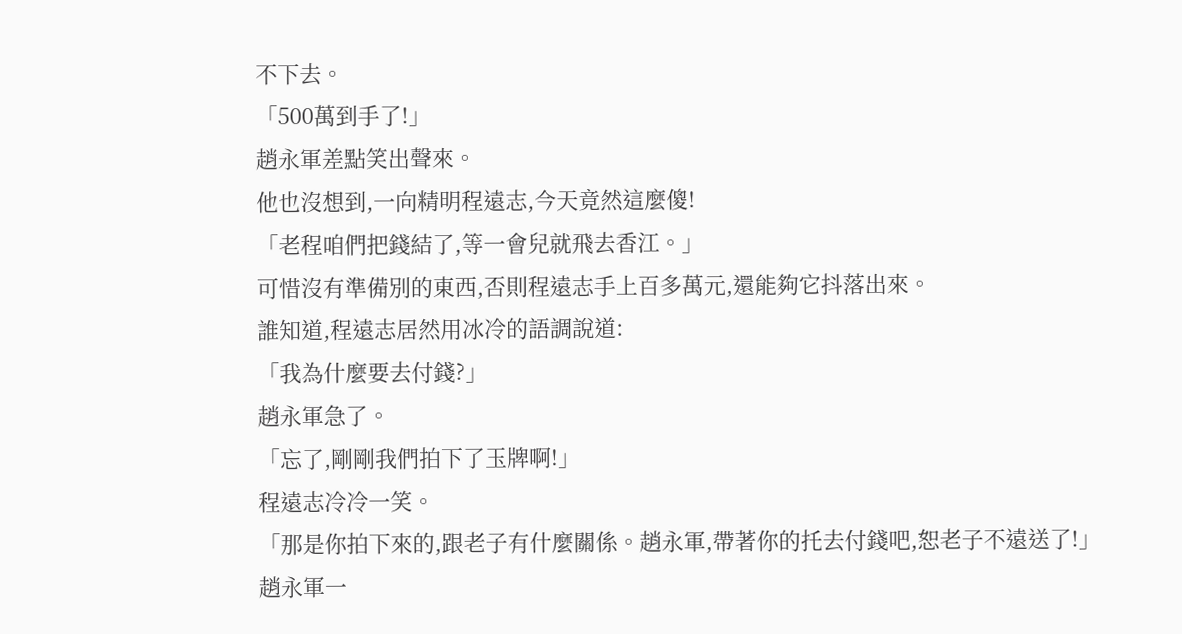不下去。
「500萬到手了!」
趙永軍差點笑出聲來。
他也沒想到,一向精明程遠志,今天竟然這麼傻!
「老程咱們把錢結了,等一會兒就飛去香江。」
可惜沒有準備別的東西,否則程遠志手上百多萬元,還能夠它抖落出來。
誰知道,程遠志居然用冰冷的語調說道:
「我為什麼要去付錢?」
趙永軍急了。
「忘了,剛剛我們拍下了玉牌啊!」
程遠志冷冷一笑。
「那是你拍下來的,跟老子有什麼關係。趙永軍,帶著你的托去付錢吧,恕老子不遠送了!」
趙永軍一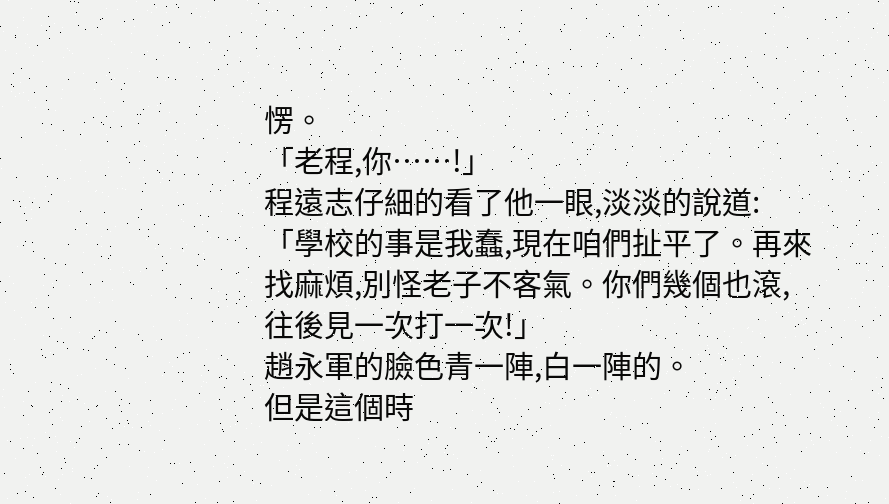愣。
「老程,你……!」
程遠志仔細的看了他一眼,淡淡的說道:
「學校的事是我蠢,現在咱們扯平了。再來找麻煩,別怪老子不客氣。你們幾個也滾,往後見一次打一次!」
趙永軍的臉色青一陣,白一陣的。
但是這個時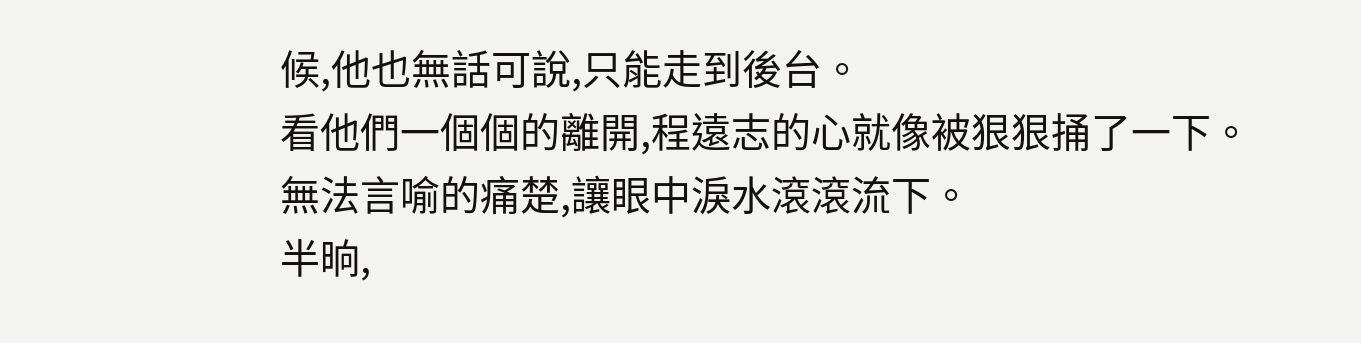候,他也無話可說,只能走到後台。
看他們一個個的離開,程遠志的心就像被狠狠捅了一下。
無法言喻的痛楚,讓眼中淚水滾滾流下。
半晌,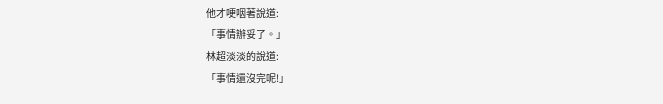他才哽咽著說道:
「事情辦妥了。」
林超淡淡的說道:
「事情還沒完呢!」